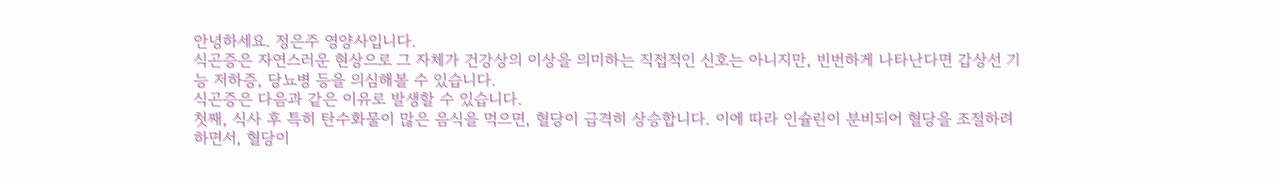안녕하세요. 정은주 영양사입니다.
식곤증은 자연스러운 현상으로 그 자체가 건강상의 이상을 의미하는 직접적인 신호는 아니지만, 빈번하게 나타난다면 갑상선 기능 저하증, 당뇨병 등을 의심해볼 수 있습니다.
식곤증은 다음과 같은 이유로 발생할 수 있습니다.
첫째, 식사 후 특히 탄수화물이 많은 음식을 먹으면, 혈당이 급격히 상승합니다. 이에 따라 인슐린이 분비되어 혈당을 조절하려 하면서, 혈당이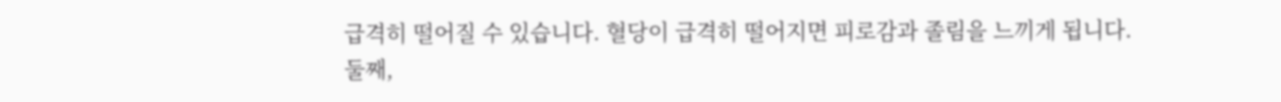급격히 떨어질 수 있습니다. 혈당이 급격히 떨어지면 피로감과 졸림을 느끼게 됩니다.
둘째,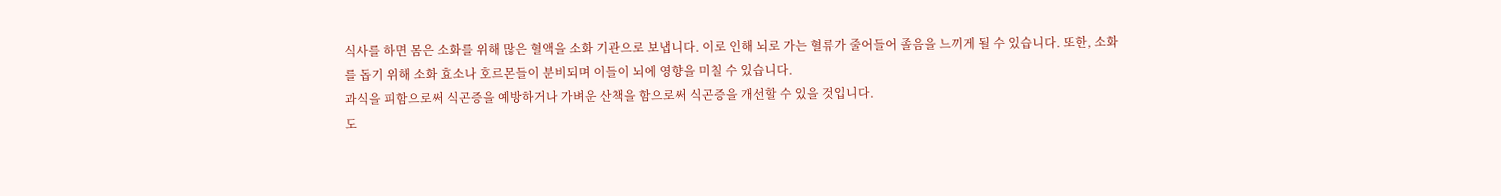식사를 하면 몸은 소화를 위해 많은 혈액을 소화 기관으로 보냅니다. 이로 인해 뇌로 가는 혈류가 줄어들어 졸음을 느끼게 될 수 있습니다. 또한, 소화를 돕기 위해 소화 효소나 호르몬들이 분비되며 이들이 뇌에 영향을 미칠 수 있습니다.
과식을 피함으로써 식곤증을 예방하거나 가벼운 산책을 함으로써 식곤증을 개선할 수 있을 것입니다.
도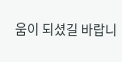움이 되셨길 바랍니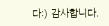다:) 감사합니다.